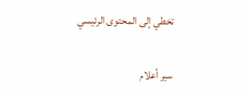تخطي إلى المحتوى الرئيسي

سير أعلام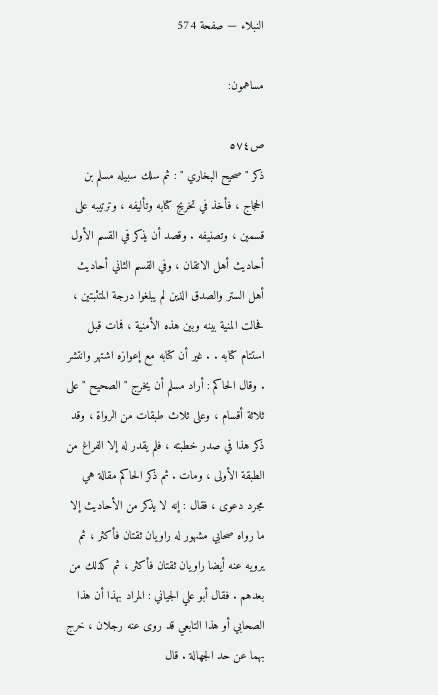النبلاء — صفحة 574

مساهمون:

ص٥٧٤
ذكر " صحيح البخاري " : ثم سلك سبيله مسلم بن الحجاج ، فأخذ في تخريج كتابه وتأليفه ، وترتيبه على قسمين ، وتصنيفه . وقصد أن يذكر في القسم الأول أحاديث أهل الاتقان ، وفي القسم الثاني أحاديث أهل الستر والصدق الذين لم يبلغوا درجة المتثبتين ، فحالت المنية بينه وبين هذه الأمنية ، فمات قبل استتام كتابه . . غير أن كتابه مع إعوازه اشتهر وانتشر . وقال الحاكم : أراد مسلم أن يخرج " الصحيح " على ثلاثة أقسام ، وعلى ثلاث طبقات من الرواة ، وقد ذكر هذا في صدر خطبته ، فلم يقدر له إلا الفراغ من الطبقة الأولى ، ومات . ثم ذكر الحاكم مقالة هي مجرد دعوى ، فقال : إنه لا يذكر من الأحاديث إلا ما رواه صحابي مشهور له راويان ثقتان فأكثر ، ثم يرويه عنه أيضا راويان ثقتان فأكثر ، ثم كذلك من بعدهم . فقال أبو علي الجياني : المراد بهذا أن هذا الصحابي أو هذا التابعي قد روى عنه رجلان ، خرج بهما عن حد الجهالة . قال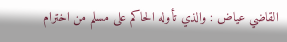القاضي عياض : والذي تأوله الحاكم على مسلم من اخترام